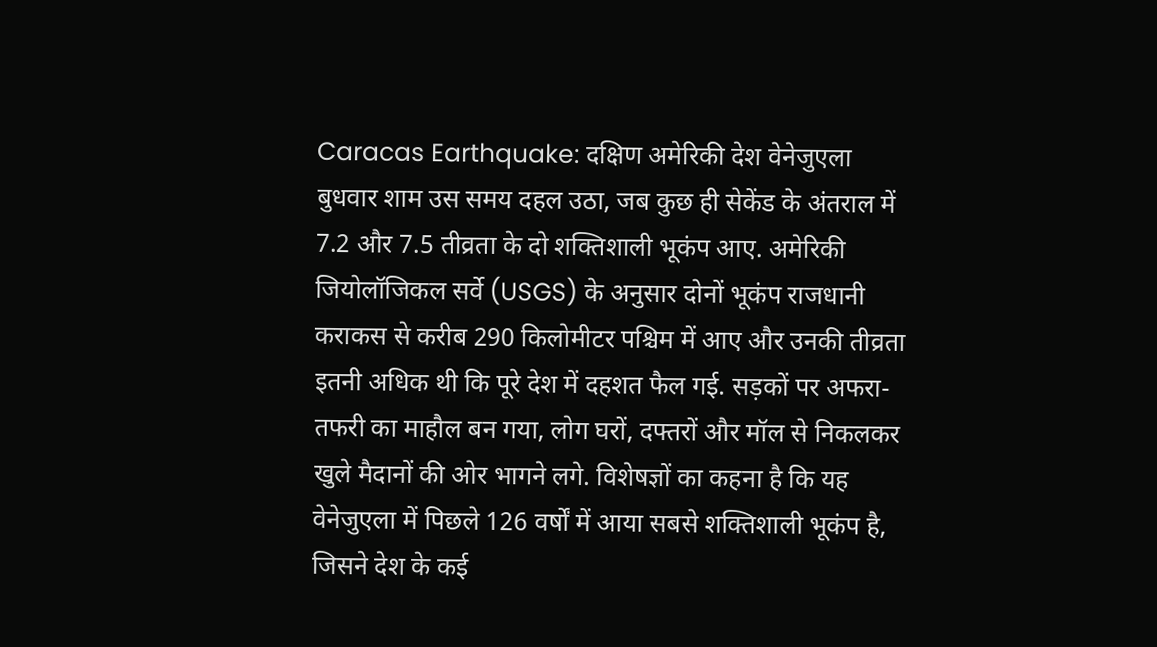Caracas Earthquake: दक्षिण अमेरिकी देश वेनेजुएला बुधवार शाम उस समय दहल उठा, जब कुछ ही सेकेंड के अंतराल में 7.2 और 7.5 तीव्रता के दो शक्तिशाली भूकंप आए. अमेरिकी जियोलॉजिकल सर्वे (USGS) के अनुसार दोनों भूकंप राजधानी कराकस से करीब 290 किलोमीटर पश्चिम में आए और उनकी तीव्रता इतनी अधिक थी कि पूरे देश में दहशत फैल गई. सड़कों पर अफरा-तफरी का माहौल बन गया, लोग घरों, दफ्तरों और मॉल से निकलकर खुले मैदानों की ओर भागने लगे. विशेषज्ञों का कहना है कि यह वेनेजुएला में पिछले 126 वर्षों में आया सबसे शक्तिशाली भूकंप है, जिसने देश के कई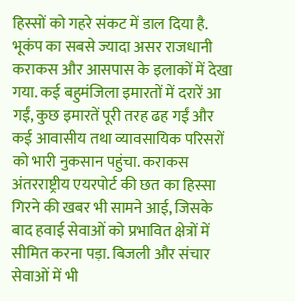हिस्सों को गहरे संकट में डाल दिया है.
भूकंप का सबसे ज्यादा असर राजधानी कराकस और आसपास के इलाकों में देखा गया. कई बहुमंजिला इमारतों में दरारें आ गईं, कुछ इमारतें पूरी तरह ढह गईं और कई आवासीय तथा व्यावसायिक परिसरों को भारी नुकसान पहुंचा. कराकस अंतरराष्ट्रीय एयरपोर्ट की छत का हिस्सा गिरने की खबर भी सामने आई, जिसके बाद हवाई सेवाओं को प्रभावित क्षेत्रों में सीमित करना पड़ा. बिजली और संचार सेवाओं में भी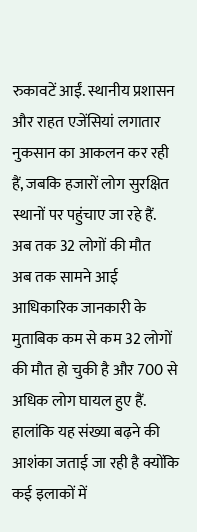रुकावटें आईं. स्थानीय प्रशासन और राहत एजेंसियां लगातार नुकसान का आकलन कर रही हैं, जबकि हजारों लोग सुरक्षित स्थानों पर पहुंचाए जा रहे हैं.
अब तक 32 लोगों की मौत
अब तक सामने आई आधिकारिक जानकारी के मुताबिक कम से कम 32 लोगों की मौत हो चुकी है और 700 से अधिक लोग घायल हुए हैं. हालांकि यह संख्या बढ़ने की आशंका जताई जा रही है क्योंकि कई इलाकों में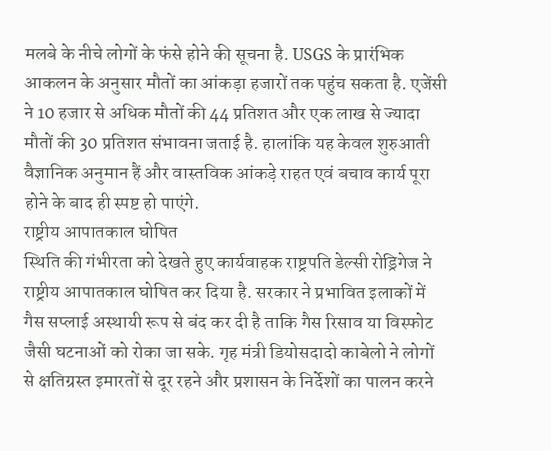मलबे के नीचे लोगों के फंसे होने की सूचना है. USGS के प्रारंभिक आकलन के अनुसार मौतों का आंकड़ा हजारों तक पहुंच सकता है. एजेंसी ने 10 हजार से अधिक मौतों की 44 प्रतिशत और एक लाख से ज्यादा मौतों की 30 प्रतिशत संभावना जताई है. हालांकि यह केवल शुरुआती वैज्ञानिक अनुमान हैं और वास्तविक आंकड़े राहत एवं बचाव कार्य पूरा होने के बाद ही स्पष्ट हो पाएंगे.
राष्ट्रीय आपातकाल घोषित
स्थिति की गंभीरता को देखते हुए कार्यवाहक राष्ट्रपति डेल्सी रोड्रिगेज ने राष्ट्रीय आपातकाल घोषित कर दिया है. सरकार ने प्रभावित इलाकों में गैस सप्लाई अस्थायी रूप से बंद कर दी है ताकि गैस रिसाव या विस्फोट जैसी घटनाओं को रोका जा सके. गृह मंत्री डियोसदादो काबेलो ने लोगों से क्षतिग्रस्त इमारतों से दूर रहने और प्रशासन के निर्देशों का पालन करने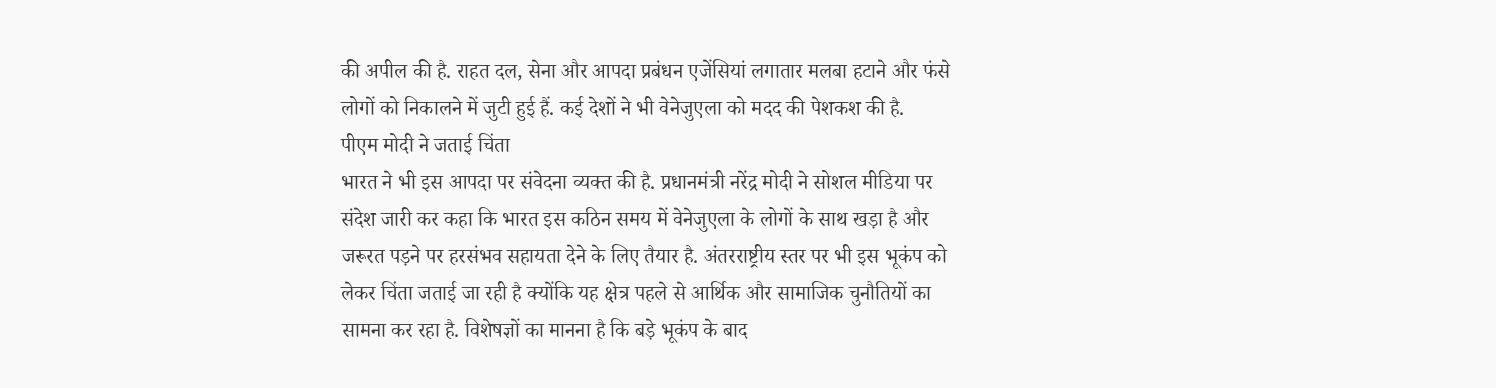की अपील की है. राहत दल, सेना और आपदा प्रबंधन एजेंसियां लगातार मलबा हटाने और फंसे लोगों को निकालने में जुटी हुई हैं. कई देशों ने भी वेनेजुएला को मदद की पेशकश की है.
पीएम मोदी ने जताई चिंता
भारत ने भी इस आपदा पर संवेदना व्यक्त की है. प्रधानमंत्री नरेंद्र मोदी ने सोशल मीडिया पर संदेश जारी कर कहा कि भारत इस कठिन समय में वेनेजुएला के लोगों के साथ खड़ा है और जरूरत पड़ने पर हरसंभव सहायता देने के लिए तैयार है. अंतरराष्ट्रीय स्तर पर भी इस भूकंप को लेकर चिंता जताई जा रही है क्योंकि यह क्षेत्र पहले से आर्थिक और सामाजिक चुनौतियों का सामना कर रहा है. विशेषज्ञों का मानना है कि बड़े भूकंप के बाद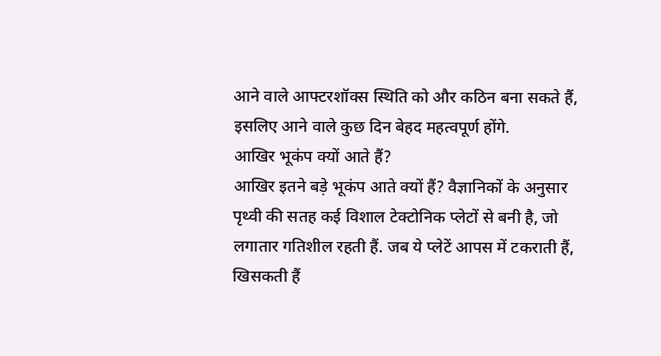आने वाले आफ्टरशॉक्स स्थिति को और कठिन बना सकते हैं, इसलिए आने वाले कुछ दिन बेहद महत्वपूर्ण होंगे.
आखिर भूकंप क्यों आते हैं?
आखिर इतने बड़े भूकंप आते क्यों हैं? वैज्ञानिकों के अनुसार पृथ्वी की सतह कई विशाल टेक्टोनिक प्लेटों से बनी है, जो लगातार गतिशील रहती हैं. जब ये प्लेटें आपस में टकराती हैं, खिसकती हैं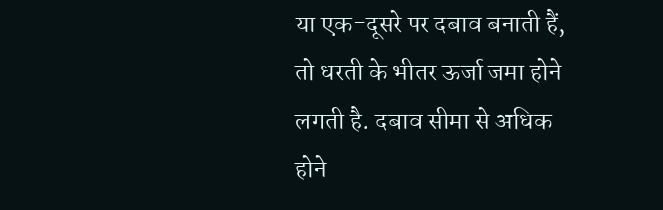या एक-दूसरे पर दबाव बनाती हैं, तो धरती के भीतर ऊर्जा जमा होने लगती है. दबाव सीमा से अधिक होने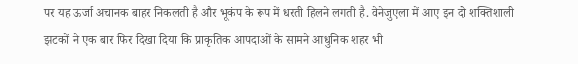पर यह ऊर्जा अचानक बाहर निकलती है और भूकंप के रूप में धरती हिलने लगती है. वेनेजुएला में आए इन दो शक्तिशाली झटकों ने एक बार फिर दिखा दिया कि प्राकृतिक आपदाओं के सामने आधुनिक शहर भी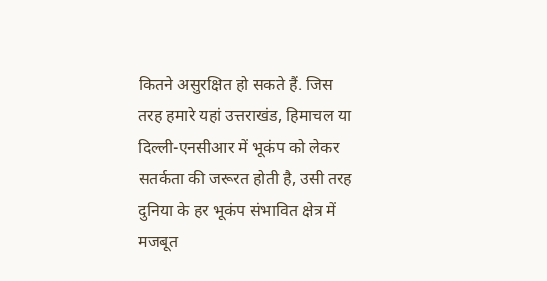कितने असुरक्षित हो सकते हैं. जिस तरह हमारे यहां उत्तराखंड, हिमाचल या दिल्ली-एनसीआर में भूकंप को लेकर सतर्कता की जरूरत होती है, उसी तरह दुनिया के हर भूकंप संभावित क्षेत्र में मजबूत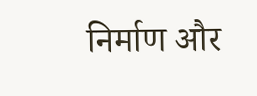निर्माण और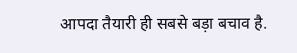आपदा तैयारी ही सबसे बड़ा बचाव है.